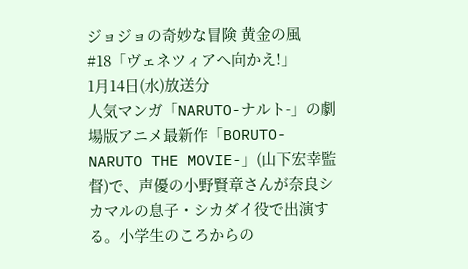ジョジョの奇妙な冒険 黄金の風
#18「ヴェネツィアへ向かえ!」
1月14日(水)放送分
人気マンガ「NARUTO-ナルト-」の劇場版アニメ最新作「BORUTO-NARUTO THE MOVIE-」(山下宏幸監督)で、声優の小野賢章さんが奈良シカマルの息子・シカダイ役で出演する。小学生のころからの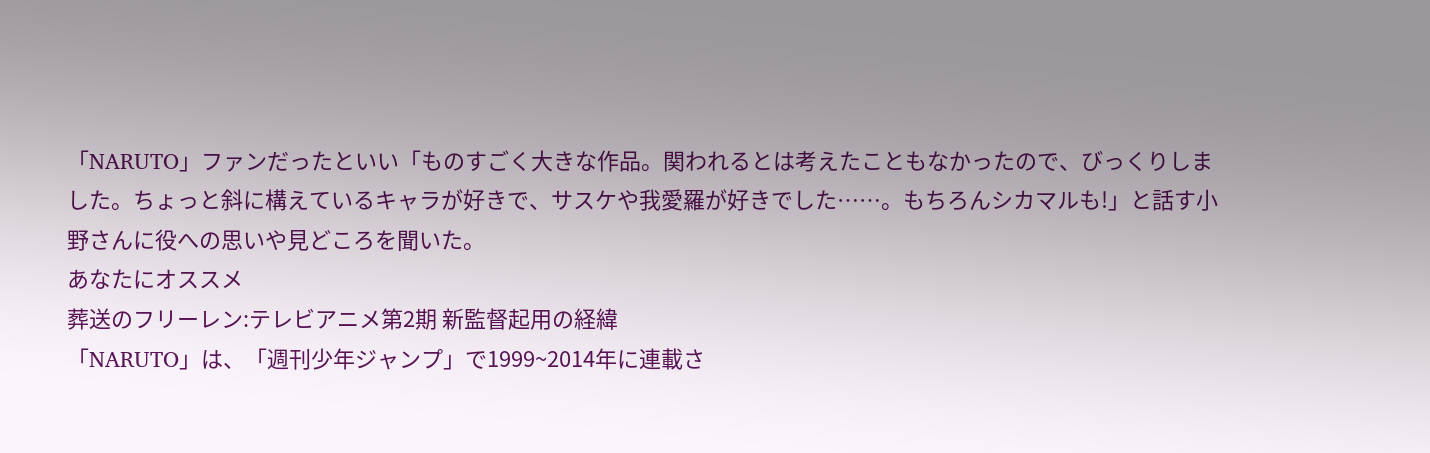「NARUTO」ファンだったといい「ものすごく大きな作品。関われるとは考えたこともなかったので、びっくりしました。ちょっと斜に構えているキャラが好きで、サスケや我愛羅が好きでした……。もちろんシカマルも!」と話す小野さんに役への思いや見どころを聞いた。
あなたにオススメ
葬送のフリーレン:テレビアニメ第2期 新監督起用の経緯
「NARUTO」は、「週刊少年ジャンプ」で1999~2014年に連載さ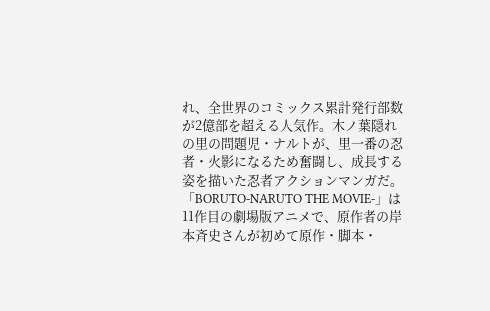れ、全世界のコミックス累計発行部数が2億部を超える人気作。木ノ葉隠れの里の問題児・ナルトが、里一番の忍者・火影になるため奮闘し、成長する姿を描いた忍者アクションマンガだ。「BORUTO-NARUTO THE MOVIE-」は11作目の劇場版アニメで、原作者の岸本斉史さんが初めて原作・脚本・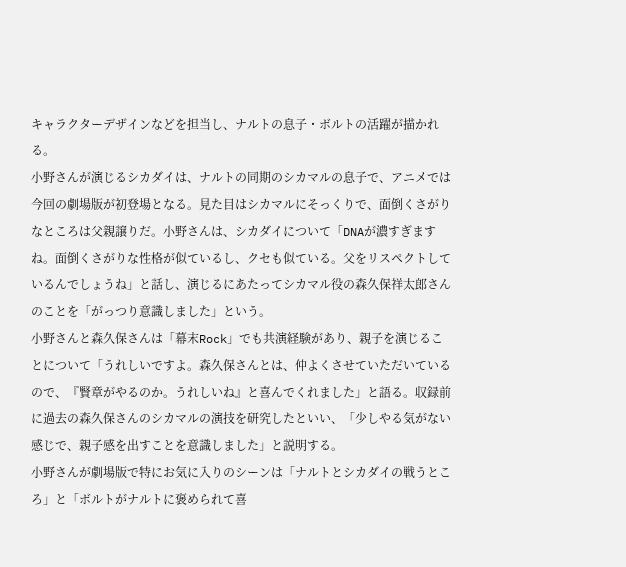キャラクターデザインなどを担当し、ナルトの息子・ボルトの活躍が描かれる。
小野さんが演じるシカダイは、ナルトの同期のシカマルの息子で、アニメでは今回の劇場版が初登場となる。見た目はシカマルにそっくりで、面倒くさがりなところは父親譲りだ。小野さんは、シカダイについて「DNAが濃すぎますね。面倒くさがりな性格が似ているし、クセも似ている。父をリスペクトしているんでしょうね」と話し、演じるにあたってシカマル役の森久保祥太郎さんのことを「がっつり意識しました」という。
小野さんと森久保さんは「幕末Rock」でも共演経験があり、親子を演じることについて「うれしいですよ。森久保さんとは、仲よくさせていただいているので、『賢章がやるのか。うれしいね』と喜んでくれました」と語る。収録前に過去の森久保さんのシカマルの演技を研究したといい、「少しやる気がない感じで、親子感を出すことを意識しました」と説明する。
小野さんが劇場版で特にお気に入りのシーンは「ナルトとシカダイの戦うところ」と「ボルトがナルトに褒められて喜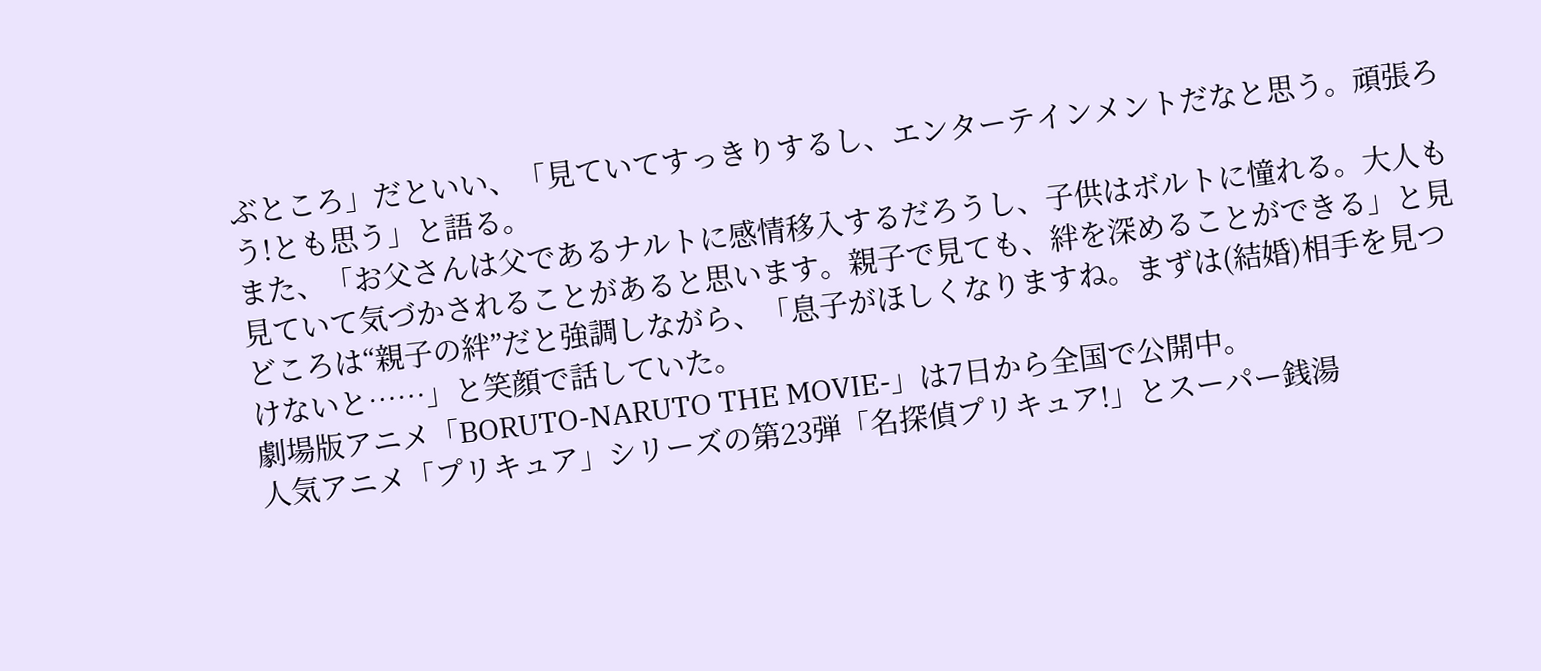ぶところ」だといい、「見ていてすっきりするし、エンターテインメントだなと思う。頑張ろう!とも思う」と語る。
また、「お父さんは父であるナルトに感情移入するだろうし、子供はボルトに憧れる。大人も見ていて気づかされることがあると思います。親子で見ても、絆を深めることができる」と見どころは“親子の絆”だと強調しながら、「息子がほしくなりますね。まずは(結婚)相手を見つけないと……」と笑顔で話していた。
劇場版アニメ「BORUTO-NARUTO THE MOVIE-」は7日から全国で公開中。
人気アニメ「プリキュア」シリーズの第23弾「名探偵プリキュア!」とスーパー銭湯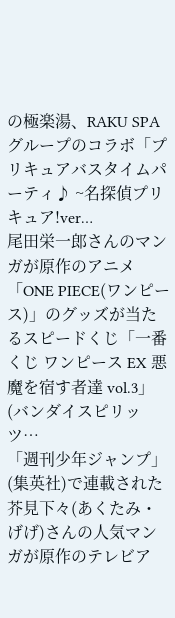の極楽湯、RAKU SPAグループのコラボ「プリキュアバスタイムパーティ♪ ~名探偵プリキュア!ver…
尾田栄一郎さんのマンガが原作のアニメ「ONE PIECE(ワンピース)」のグッズが当たるスピードくじ「一番くじ ワンピース EX 悪魔を宿す者達 vol.3」(バンダイスピリッツ…
「週刊少年ジャンプ」(集英社)で連載された芥見下々(あくたみ・げげ)さんの人気マンガが原作のテレビア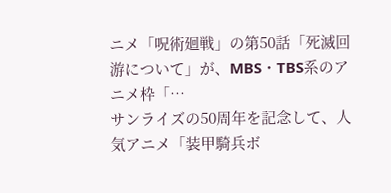ニメ「呪術廻戦」の第50話「死滅回游について」が、MBS・TBS系のアニメ枠「…
サンライズの50周年を記念して、人気アニメ「装甲騎兵ボ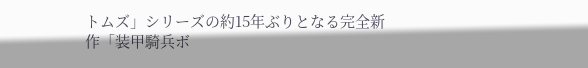トムズ」シリーズの約15年ぶりとなる完全新作「装甲騎兵ボ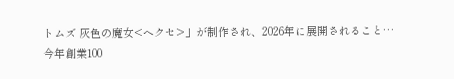トムズ 灰色の魔女<ヘクセ>」が制作され、2026年に展開されること…
今年創業100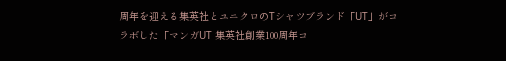周年を迎える集英社とユニクロのTシャツブランド「UT」がコラボした「マンガUT 集英社創業100周年コ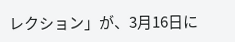レクション」が、3月16日に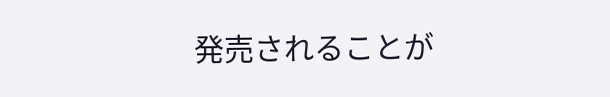発売されることが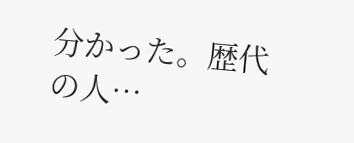分かった。歴代の人…